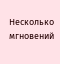Несколько мгновений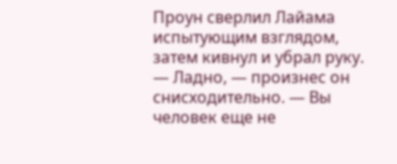Проун сверлил Лайама испытующим взглядом, затем кивнул и убрал руку.
— Ладно, — произнес он снисходительно. — Вы человек еще не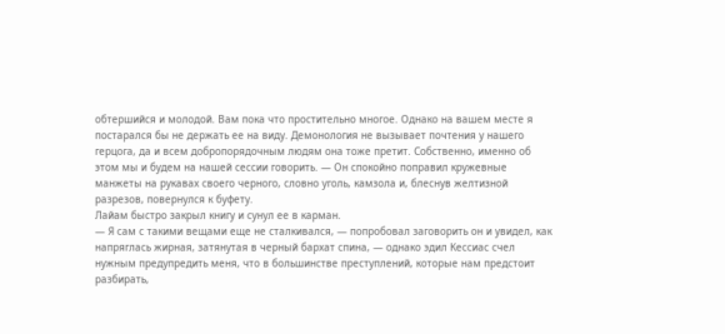обтершийся и молодой. Вам пока что простительно многое. Однако на вашем месте я постарался бы не держать ее на виду. Демонология не вызывает почтения у нашего герцога, да и всем добропорядочным людям она тоже претит. Собственно, именно об этом мы и будем на нашей сессии говорить. — Он спокойно поправил кружевные манжеты на рукавах своего черного, словно уголь, камзола и, блеснув желтизной разрезов, повернулся к буфету.
Лайам быстро закрыл книгу и сунул ее в карман.
— Я сам с такими вещами еще не сталкивался, — попробовал заговорить он и увидел, как напряглась жирная, затянутая в черный бархат спина, — однако эдил Кессиас счел нужным предупредить меня, что в большинстве преступлений, которые нам предстоит разбирать,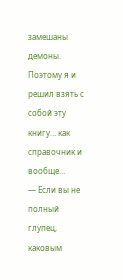замешаны демоны. Поэтому я и решил взять с собой эту книгу… как справочник и вообще…
— Если вы не полный глупец, каковым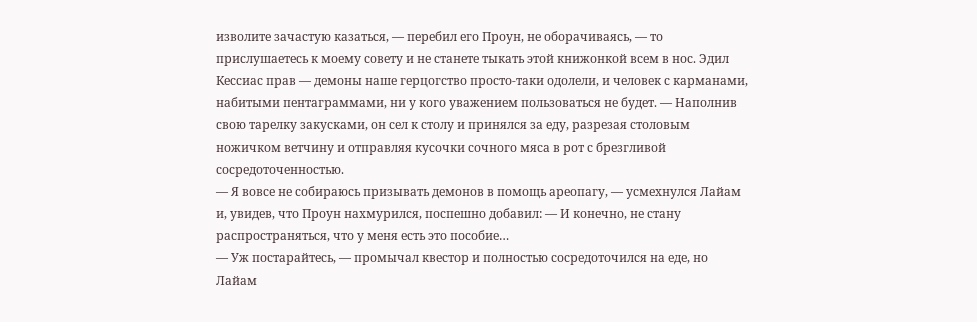изволите зачастую казаться, — перебил его Проун, не оборачиваясь, — то прислушаетесь к моему совету и не станете тыкать этой книжонкой всем в нос. Эдил Кессиас прав — демоны наше герцогство просто-таки одолели, и человек с карманами, набитыми пентаграммами, ни у кого уважением пользоваться не будет. — Наполнив свою тарелку закусками, он сел к столу и принялся за еду, разрезая столовым ножичком ветчину и отправляя кусочки сочного мяса в рот с брезгливой сосредоточенностью.
— Я вовсе не собираюсь призывать демонов в помощь ареопагу, — усмехнулся Лайам и, увидев, что Проун нахмурился, поспешно добавил: — И конечно, не стану распространяться, что у меня есть это пособие…
— Уж постарайтесь, — промычал квестор и полностью сосредоточился на еде, но Лайам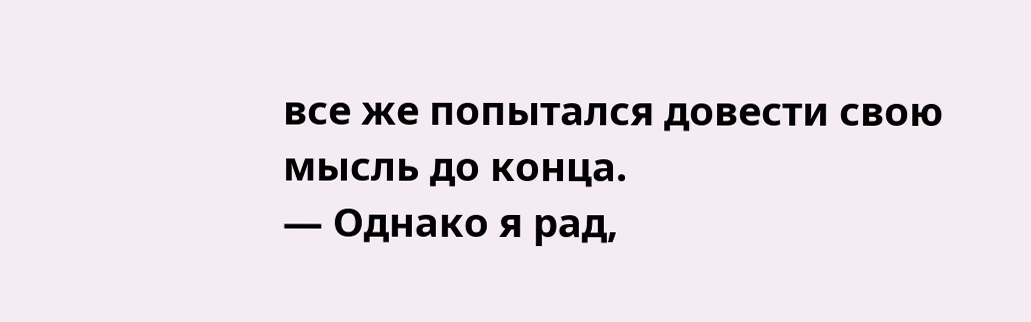все же попытался довести свою мысль до конца.
— Однако я рад,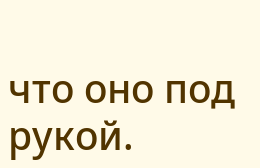что оно под рукой.